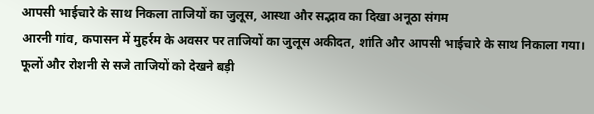आपसी भाईचारे के साथ निकला ताजियों का जुलूस, आस्था और सद्भाव का दिखा अनूठा संगम
आरनी गांव, कपासन में मुहर्रम के अवसर पर ताजियों का जुलूस अकीदत, शांति और आपसी भाईचारे के साथ निकाला गया। फूलों और रोशनी से सजे ताजियों को देखने बड़ी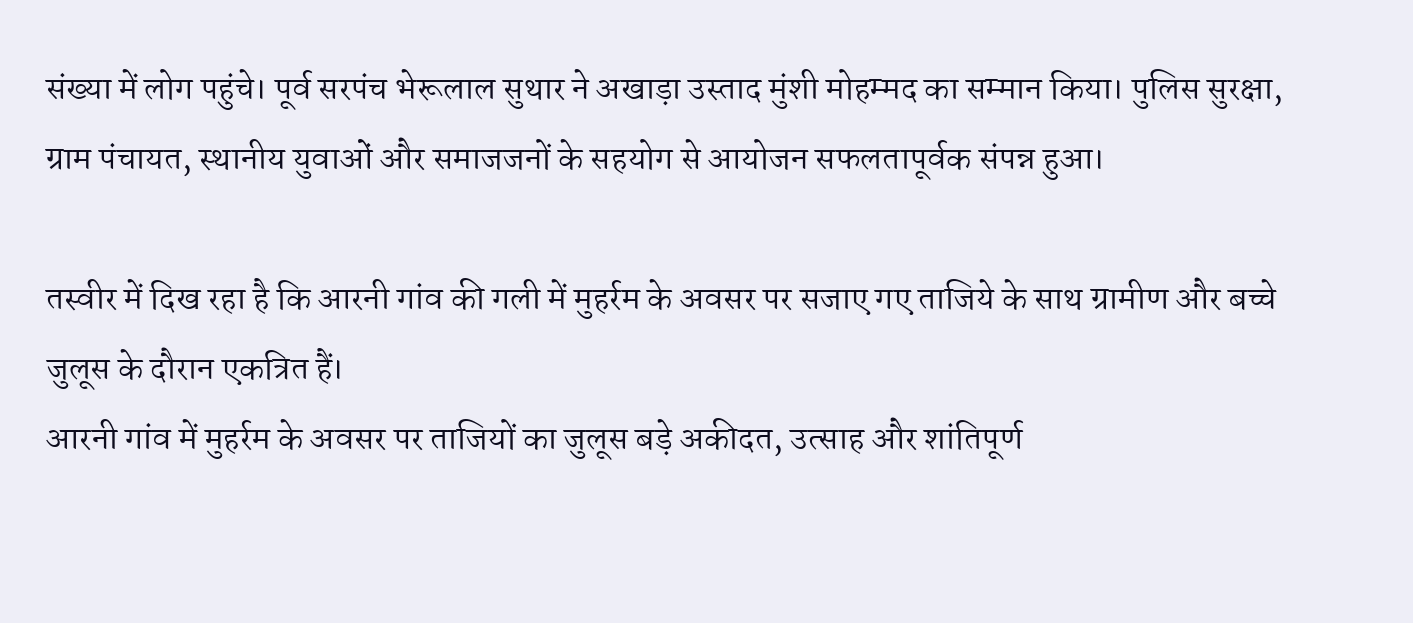संख्या में लोग पहुंचे। पूर्व सरपंच भेरूलाल सुथार ने अखाड़ा उस्ताद मुंशी मोहम्मद का सम्मान किया। पुलिस सुरक्षा, ग्राम पंचायत, स्थानीय युवाओं और समाजजनों के सहयोग से आयोजन सफलतापूर्वक संपन्न हुआ।

तस्वीर में दिख रहा है कि आरनी गांव की गली में मुहर्रम के अवसर पर सजाए गए ताजिये के साथ ग्रामीण और बच्चे जुलूस के दौरान एकत्रित हैं।
आरनी गांव में मुहर्रम के अवसर पर ताजियों का जुलूस बड़े अकीदत, उत्साह और शांतिपूर्ण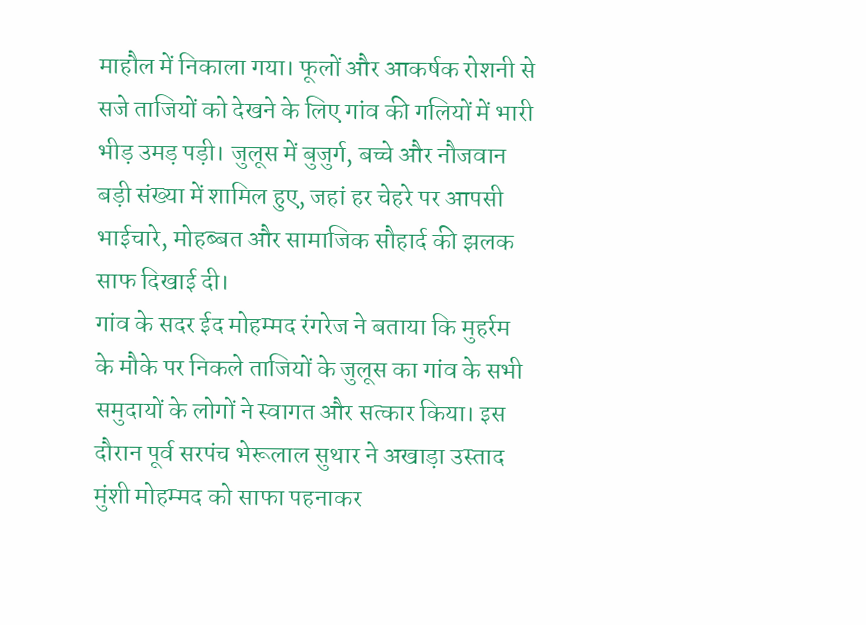माहौल में निकाला गया। फूलों और आकर्षक रोशनी से सजे ताजियों को देखने के लिए गांव की गलियों में भारी भीड़ उमड़ पड़ी। जुलूस में बुजुर्ग, बच्चे और नौजवान बड़ी संख्या में शामिल हुए, जहां हर चेहरे पर आपसी भाईचारे, मोहब्बत और सामाजिक सौहार्द की झलक साफ दिखाई दी।
गांव के सदर ईद मोहम्मद रंगरेज ने बताया कि मुहर्रम के मौके पर निकले ताजियों के जुलूस का गांव के सभी समुदायों के लोगों ने स्वागत और सत्कार किया। इस दौरान पूर्व सरपंच भेरूलाल सुथार ने अखाड़ा उस्ताद मुंशी मोहम्मद को साफा पहनाकर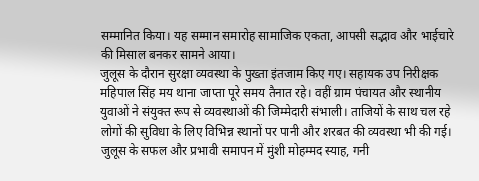सम्मानित किया। यह सम्मान समारोह सामाजिक एकता, आपसी सद्भाव और भाईचारे की मिसाल बनकर सामने आया।
जुलूस के दौरान सुरक्षा व्यवस्था के पुख्ता इंतजाम किए गए। सहायक उप निरीक्षक महिपाल सिंह मय थाना जाप्ता पूरे समय तैनात रहे। वहीं ग्राम पंचायत और स्थानीय युवाओं ने संयुक्त रूप से व्यवस्थाओं की जिम्मेदारी संभाली। ताजियों के साथ चल रहे लोगों की सुविधा के लिए विभिन्न स्थानों पर पानी और शरबत की व्यवस्था भी की गई।
जुलूस के सफल और प्रभावी समापन में मुंशी मोहम्मद स्याह, गनी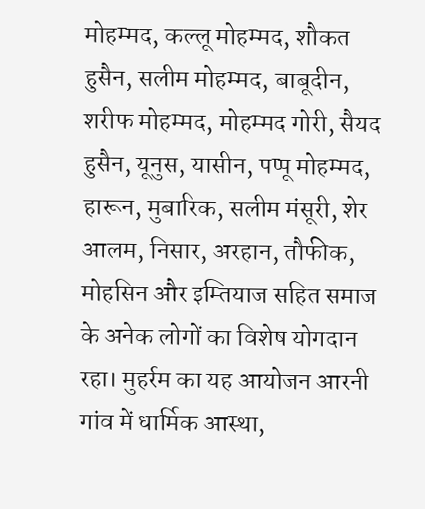मोहम्मद, कल्लू मोहम्मद, शौकत हुसैन, सलीम मोहम्मद, बाबूदीन, शरीफ मोहम्मद, मोहम्मद गोरी, सैयद हुसैन, यूनुस, यासीन, पप्पू मोहम्मद, हारून, मुबारिक, सलीम मंसूरी, शेर आलम, निसार, अरहान, तौफीक, मोहसिन और इम्तियाज सहित समाज के अनेक लोगों का विशेष योगदान रहा। मुहर्रम का यह आयोजन आरनी गांव में धार्मिक आस्था,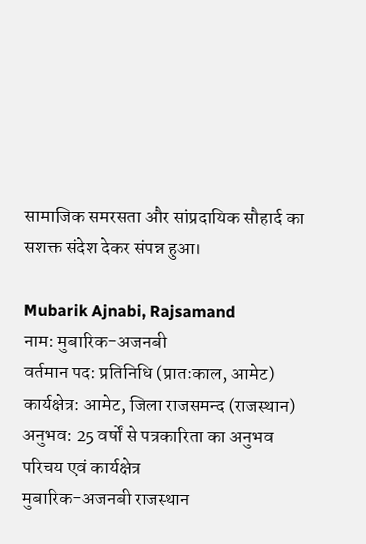सामाजिक समरसता और सांप्रदायिक सौहार्द का सशक्त संदेश देकर संपन्न हुआ।

Mubarik Ajnabi, Rajsamand
नाम: मुबारिक-अजनबी
वर्तमान पद: प्रतिनिधि (प्रातःकाल, आमेट)
कार्यक्षेत्र: आमेट, जिला राजसमन्द (राजस्थान)
अनुभव: 25 वर्षों से पत्रकारिता का अनुभव
परिचय एवं कार्यक्षेत्र
मुबारिक-अजनबी राजस्थान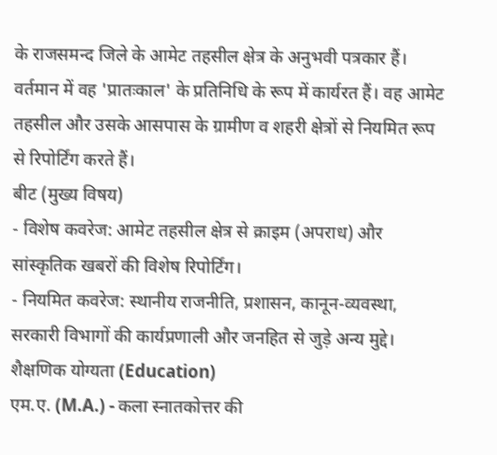के राजसमन्द जिले के आमेट तहसील क्षेत्र के अनुभवी पत्रकार हैं। वर्तमान में वह 'प्रातःकाल' के प्रतिनिधि के रूप में कार्यरत हैं। वह आमेट तहसील और उसके आसपास के ग्रामीण व शहरी क्षेत्रों से नियमित रूप से रिपोर्टिंग करते हैं।
बीट (मुख्य विषय)
- विशेष कवरेज: आमेट तहसील क्षेत्र से क्राइम (अपराध) और सांस्कृतिक खबरों की विशेष रिपोर्टिंग।
- नियमित कवरेज: स्थानीय राजनीति, प्रशासन, कानून-व्यवस्था, सरकारी विभागों की कार्यप्रणाली और जनहित से जुड़े अन्य मुद्दे।
शैक्षणिक योग्यता (Education)
एम.ए. (M.A.) - कला स्नातकोत्तर की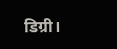डिग्री।